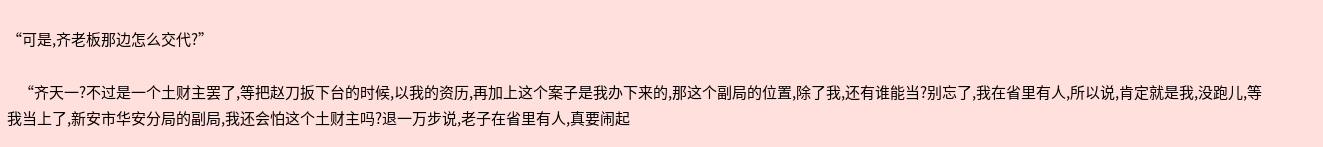“可是,齐老板那边怎么交代?”

    “齐天一?不过是一个土财主罢了,等把赵刀扳下台的时候,以我的资历,再加上这个案子是我办下来的,那这个副局的位置,除了我,还有谁能当?别忘了,我在省里有人,所以说,肯定就是我,没跑儿,等我当上了,新安市华安分局的副局,我还会怕这个土财主吗?退一万步说,老子在省里有人,真要闹起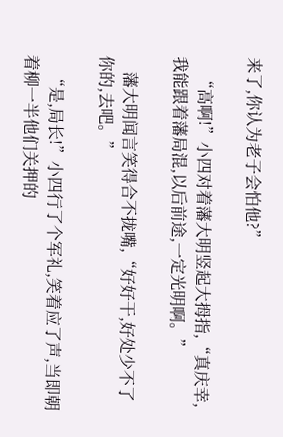来了,你认为老子会怕他?”

    “高啊!”小四对着藩大明竖起大拇指,“真庆幸,我能跟着藩局混,以后前途,一定光明啊。”

    藩大明闻言笑得合不拢嘴,“好好干,好处少不了你的,去吧。”

    “是,局长!”小四行了个军礼,笑着应了声,当即朝着柳一半他们关押的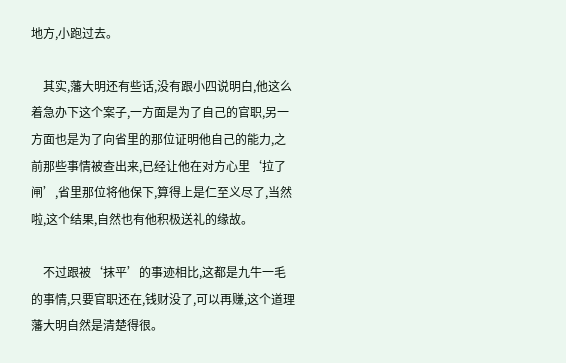地方,小跑过去。

    其实,藩大明还有些话,没有跟小四说明白,他这么着急办下这个案子,一方面是为了自己的官职,另一方面也是为了向省里的那位证明他自己的能力,之前那些事情被查出来,已经让他在对方心里‘拉了闸’,省里那位将他保下,算得上是仁至义尽了,当然啦,这个结果,自然也有他积极送礼的缘故。

    不过跟被‘抹平’的事迹相比,这都是九牛一毛的事情,只要官职还在,钱财没了,可以再赚,这个道理藩大明自然是清楚得很。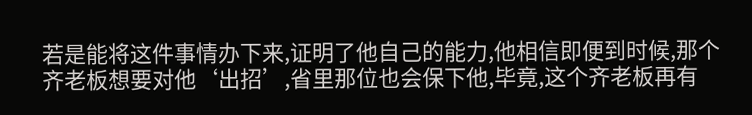若是能将这件事情办下来,证明了他自己的能力,他相信即便到时候,那个齐老板想要对他‘出招’,省里那位也会保下他,毕竟,这个齐老板再有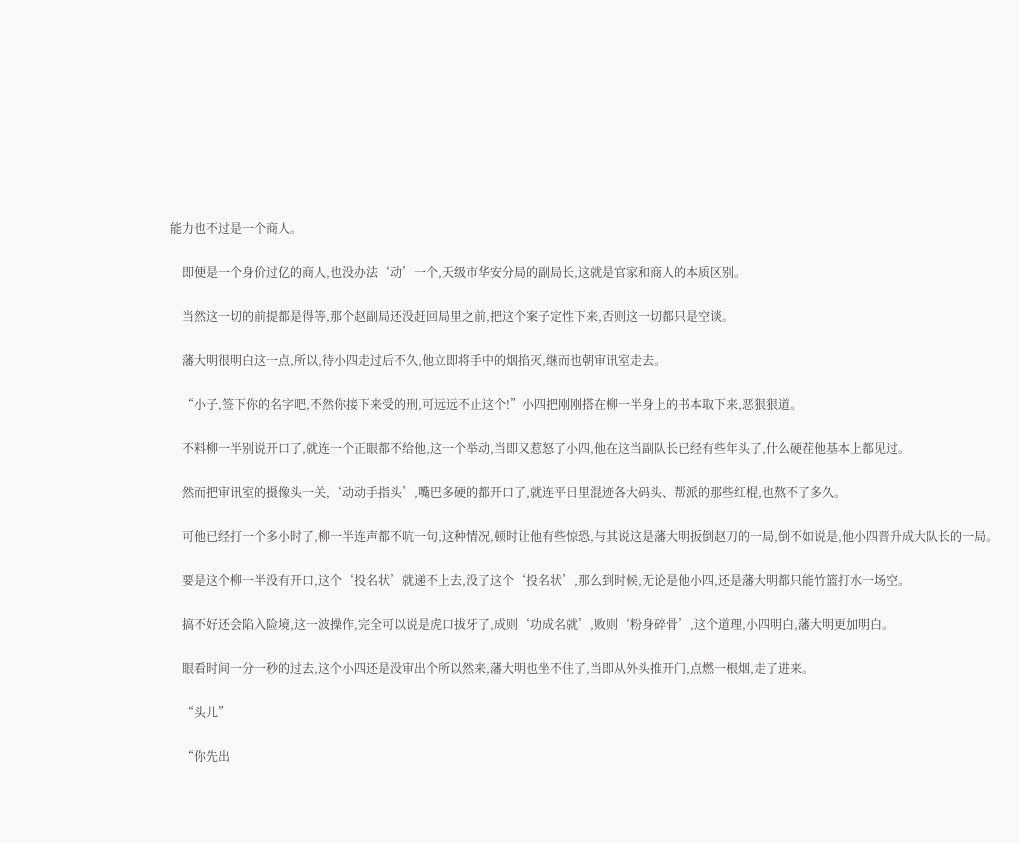能力也不过是一个商人。

    即便是一个身价过亿的商人,也没办法‘动’一个,天级市华安分局的副局长,这就是官家和商人的本质区别。

    当然这一切的前提都是得等,那个赵副局还没赶回局里之前,把这个案子定性下来,否则这一切都只是空谈。

    藩大明很明白这一点,所以,待小四走过后不久,他立即将手中的烟掐灭,继而也朝审讯室走去。

    “小子,签下你的名字吧,不然你接下来受的刑,可远远不止这个!”小四把刚刚搭在柳一半身上的书本取下来,恶狠狠道。

    不料柳一半别说开口了,就连一个正眼都不给他,这一个举动,当即又惹怒了小四,他在这当副队长已经有些年头了,什么硬茬他基本上都见过。

    然而把审讯室的摄像头一关,‘动动手指头’,嘴巴多硬的都开口了,就连平日里混迹各大码头、帮派的那些红棍,也熬不了多久。

    可他已经打一个多小时了,柳一半连声都不吭一句,这种情况,顿时让他有些惊恐,与其说这是藩大明扳倒赵刀的一局,倒不如说是,他小四晋升成大队长的一局。

    要是这个柳一半没有开口,这个‘投名状’就递不上去,没了这个‘投名状’,那么到时候,无论是他小四,还是藩大明都只能竹篮打水一场空。

    搞不好还会陷入险境,这一波操作,完全可以说是虎口拔牙了,成则‘功成名就’,败则‘粉身碎骨’,这个道理,小四明白,藩大明更加明白。

    眼看时间一分一秒的过去,这个小四还是没审出个所以然来,藩大明也坐不住了,当即从外头推开门,点燃一根烟,走了进来。

    “头儿”

    “你先出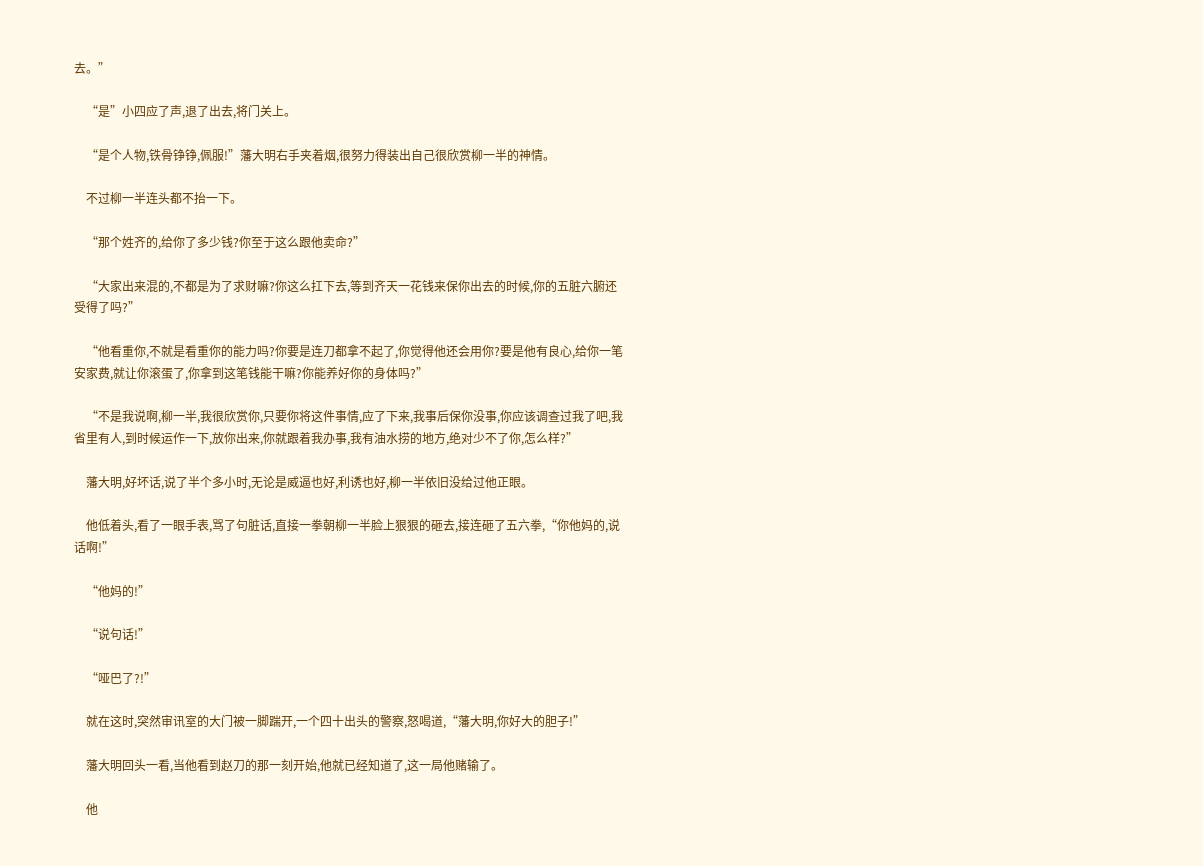去。”

    “是”小四应了声,退了出去,将门关上。

    “是个人物,铁骨铮铮,佩服!”藩大明右手夹着烟,很努力得装出自己很欣赏柳一半的神情。

    不过柳一半连头都不抬一下。

    “那个姓齐的,给你了多少钱?你至于这么跟他卖命?”

    “大家出来混的,不都是为了求财嘛?你这么扛下去,等到齐天一花钱来保你出去的时候,你的五脏六腑还受得了吗?”

    “他看重你,不就是看重你的能力吗?你要是连刀都拿不起了,你觉得他还会用你?要是他有良心,给你一笔安家费,就让你滚蛋了,你拿到这笔钱能干嘛?你能养好你的身体吗?”

    “不是我说啊,柳一半,我很欣赏你,只要你将这件事情,应了下来,我事后保你没事,你应该调查过我了吧,我省里有人,到时候运作一下,放你出来,你就跟着我办事,我有油水捞的地方,绝对少不了你,怎么样?”

    藩大明,好坏话,说了半个多小时,无论是威逼也好,利诱也好,柳一半依旧没给过他正眼。

    他低着头,看了一眼手表,骂了句脏话,直接一拳朝柳一半脸上狠狠的砸去,接连砸了五六拳,“你他妈的,说话啊!”

    “他妈的!”

    “说句话!”

    “哑巴了?!”

    就在这时,突然审讯室的大门被一脚踹开,一个四十出头的警察,怒喝道,“藩大明,你好大的胆子!”

    藩大明回头一看,当他看到赵刀的那一刻开始,他就已经知道了,这一局他赌输了。

    他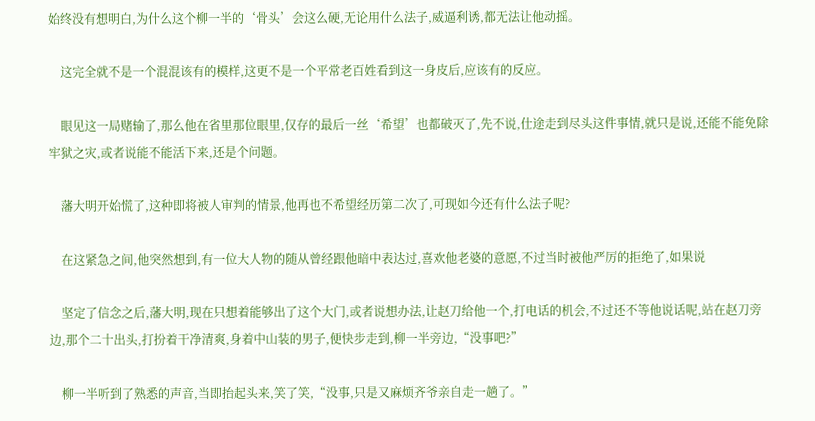始终没有想明白,为什么这个柳一半的‘骨头’会这么硬,无论用什么法子,威逼利诱,都无法让他动摇。

    这完全就不是一个混混该有的模样,这更不是一个平常老百姓看到这一身皮后,应该有的反应。

    眼见这一局赌输了,那么他在省里那位眼里,仅存的最后一丝‘希望’也都破灭了,先不说,仕途走到尽头这件事情,就只是说,还能不能免除牢狱之灾,或者说能不能活下来,还是个问题。

    藩大明开始慌了,这种即将被人审判的情景,他再也不希望经历第二次了,可现如今还有什么法子呢?

    在这紧急之间,他突然想到,有一位大人物的随从曾经跟他暗中表达过,喜欢他老婆的意愿,不过当时被他严厉的拒绝了,如果说

    坚定了信念之后,藩大明,现在只想着能够出了这个大门,或者说想办法,让赵刀给他一个,打电话的机会,不过还不等他说话呢,站在赵刀旁边,那个二十出头,打扮着干净清爽,身着中山装的男子,便快步走到,柳一半旁边,“没事吧?”

    柳一半听到了熟悉的声音,当即抬起头来,笑了笑,“没事,只是又麻烦齐爷亲自走一趟了。”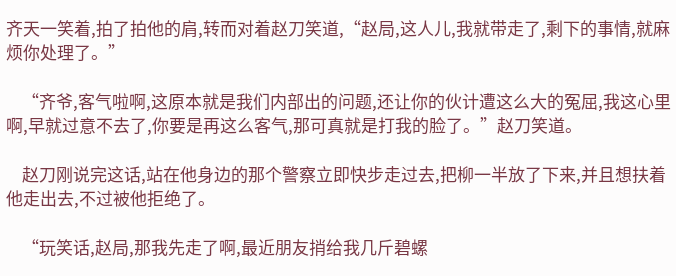齐天一笑着,拍了拍他的肩,转而对着赵刀笑道,“赵局,这人儿,我就带走了,剩下的事情,就麻烦你处理了。”

    “齐爷,客气啦啊,这原本就是我们内部出的问题,还让你的伙计遭这么大的冤屈,我这心里啊,早就过意不去了,你要是再这么客气,那可真就是打我的脸了。”赵刀笑道。

    赵刀刚说完这话,站在他身边的那个警察立即快步走过去,把柳一半放了下来,并且想扶着他走出去,不过被他拒绝了。

    “玩笑话,赵局,那我先走了啊,最近朋友捎给我几斤碧螺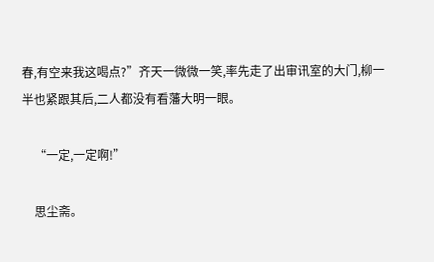春,有空来我这喝点?”齐天一微微一笑,率先走了出审讯室的大门,柳一半也紧跟其后,二人都没有看藩大明一眼。

    “一定,一定啊!”

    思尘斋。